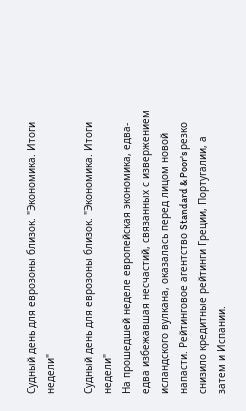Судный день для еврозоны близок. "Экономика. Итоги недели"

Судный день для еврозоны близок. "Экономика. Итоги недели"
На прошедшей неделе европейская экономика, едва-едва избежавшая несчастий, связанных с извержением исландского вулкана, оказалась перед лицом новой напасти. Рейтинговое агентство Standard & Poor's резко снизило кредитные рейтинги Греции, Португалии, а затем и Испании.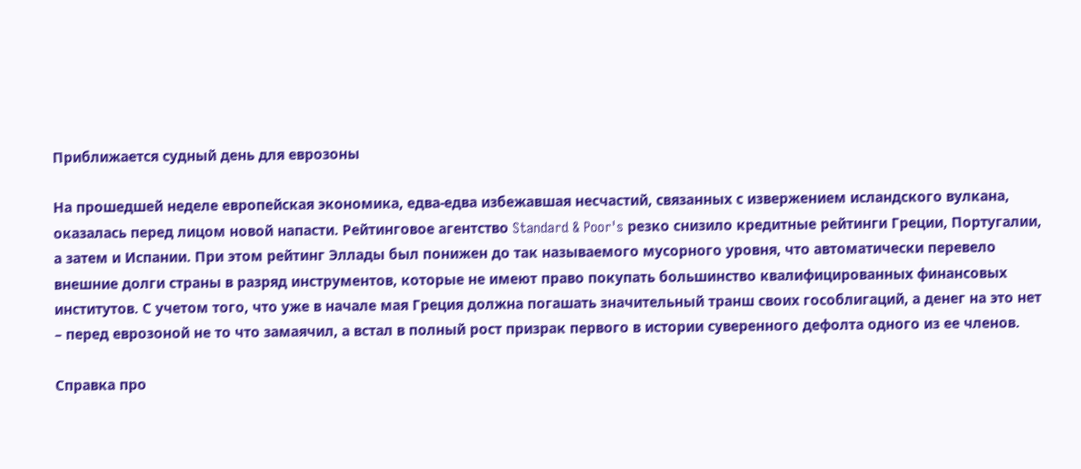Приближается судный день для еврозоны

На прошедшей неделе европейская экономика, едва-едва избежавшая несчастий, связанных с извержением исландского вулкана, оказалась перед лицом новой напасти. Рейтинговое агентство Standard & Poor's резко снизило кредитные рейтинги Греции, Португалии, а затем и Испании. При этом рейтинг Эллады был понижен до так называемого мусорного уровня, что автоматически перевело внешние долги страны в разряд инструментов, которые не имеют право покупать большинство квалифицированных финансовых институтов. С учетом того, что уже в начале мая Греция должна погашать значительный транш своих гособлигаций, а денег на это нет – перед еврозоной не то что замаячил, а встал в полный рост призрак первого в истории суверенного дефолта одного из ее членов.

Справка про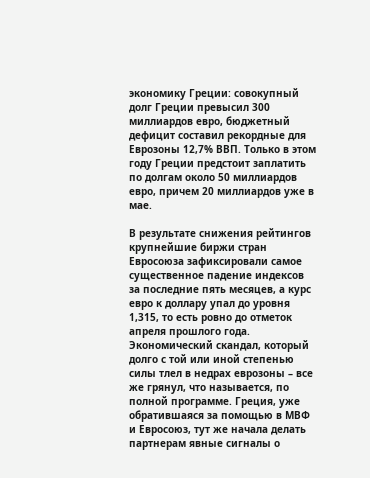экономику Греции: совокупный долг Греции превысил 300 миллиардов евро, бюджетный дефицит составил рекордные для Еврозоны 12,7% ВВП. Только в этом году Греции предстоит заплатить по долгам около 50 миллиардов евро, причем 20 миллиардов уже в мае.

В результате снижения рейтингов крупнейшие биржи стран Евросоюза зафиксировали самое существенное падение индексов за последние пять месяцев, а курс евро к доллару упал до уровня 1,315, то есть ровно до отметок апреля прошлого года. Экономический скандал, который долго с той или иной степенью силы тлел в недрах еврозоны – все же грянул, что называется, по полной программе. Греция, уже обратившаяся за помощью в МВФ и Евросоюз, тут же начала делать партнерам явные сигналы о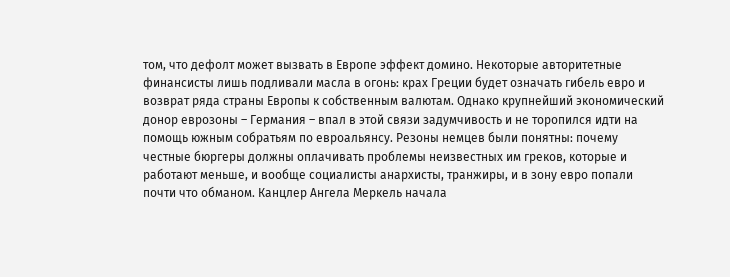том, что дефолт может вызвать в Европе эффект домино. Некоторые авторитетные финансисты лишь подливали масла в огонь: крах Греции будет означать гибель евро и возврат ряда страны Европы к собственным валютам. Однако крупнейший экономический донор еврозоны – Германия – впал в этой связи задумчивость и не торопился идти на помощь южным собратьям по евроальянсу. Резоны немцев были понятны: почему честные бюргеры должны оплачивать проблемы неизвестных им греков, которые и работают меньше, и вообще социалисты анархисты, транжиры, и в зону евро попали почти что обманом. Канцлер Ангела Меркель начала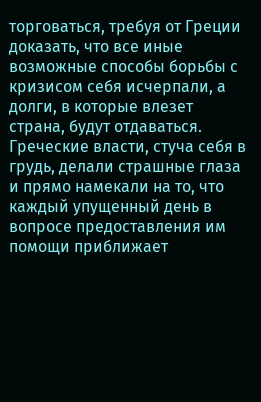торговаться, требуя от Греции доказать, что все иные возможные способы борьбы с кризисом себя исчерпали, а долги, в которые влезет страна, будут отдаваться. Греческие власти, стуча себя в грудь, делали страшные глаза и прямо намекали на то, что каждый упущенный день в вопросе предоставления им помощи приближает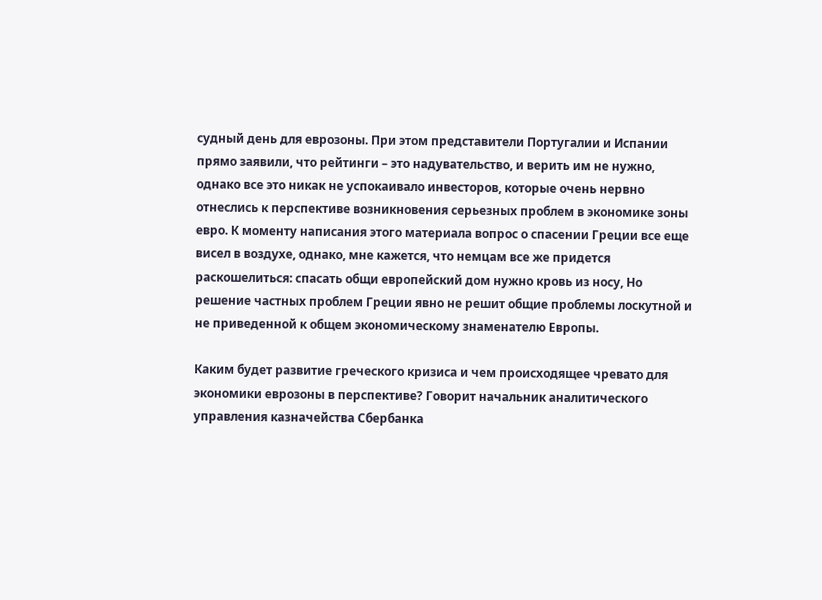судный день для еврозоны. При этом представители Португалии и Испании прямо заявили, что рейтинги – это надувательство, и верить им не нужно, однако все это никак не успокаивало инвесторов, которые очень нервно отнеслись к перспективе возникновения серьезных проблем в экономике зоны евро. К моменту написания этого материала вопрос о спасении Греции все еще висел в воздухе, однако, мне кажется, что немцам все же придется раскошелиться: спасать общи европейский дом нужно кровь из носу, Но решение частных проблем Греции явно не решит общие проблемы лоскутной и не приведенной к общем экономическому знаменателю Европы.

Каким будет развитие греческого кризиса и чем происходящее чревато для экономики еврозоны в перспективе? Говорит начальник аналитического управления казначейства Сбербанка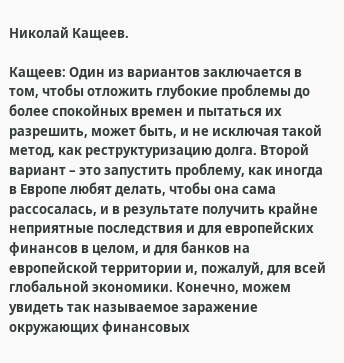Николай Кащеев.

Кащеев: Один из вариантов заключается в том, чтобы отложить глубокие проблемы до более спокойных времен и пытаться их разрешить, может быть, и не исключая такой метод, как реструктуризацию долга. Второй вариант – это запустить проблему, как иногда в Европе любят делать, чтобы она сама рассосалась, и в результате получить крайне неприятные последствия и для европейских финансов в целом, и для банков на европейской территории и, пожалуй, для всей глобальной экономики. Конечно, можем увидеть так называемое заражение окружающих финансовых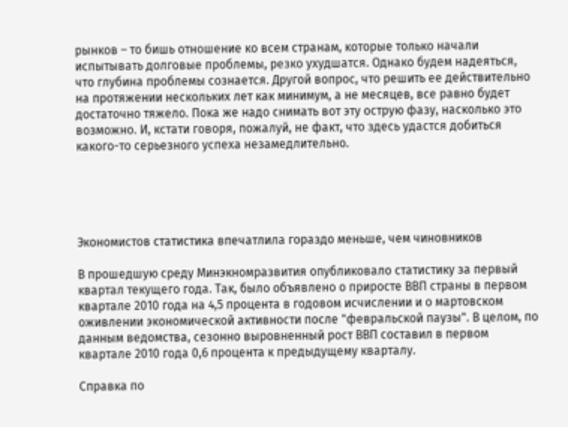рынков – то бишь отношение ко всем странам, которые только начали испытывать долговые проблемы, резко ухудшатся. Однако будем надеяться, что глубина проблемы сознается. Другой вопрос, что решить ее действительно на протяжении нескольких лет как минимум, а не месяцев, все равно будет достаточно тяжело. Пока же надо снимать вот эту острую фазу, насколько это возможно. И, кстати говоря, пожалуй, не факт, что здесь удастся добиться какого-то серьезного успеха незамедлительно.





Экономистов статистика впечатлила гораздо меньше, чем чиновников

В прошедшую среду Минэкномразвития опубликовало статистику за первый квартал текущего года. Так, было объявлено о приросте ВВП страны в первом квартале 2010 года на 4,5 процента в годовом исчислении и о мартовском оживлении экономической активности после "февральской паузы". В целом, по данным ведомства, сезонно выровненный рост ВВП составил в первом квартале 2010 года 0,6 процента к предыдущему кварталу.

Справка по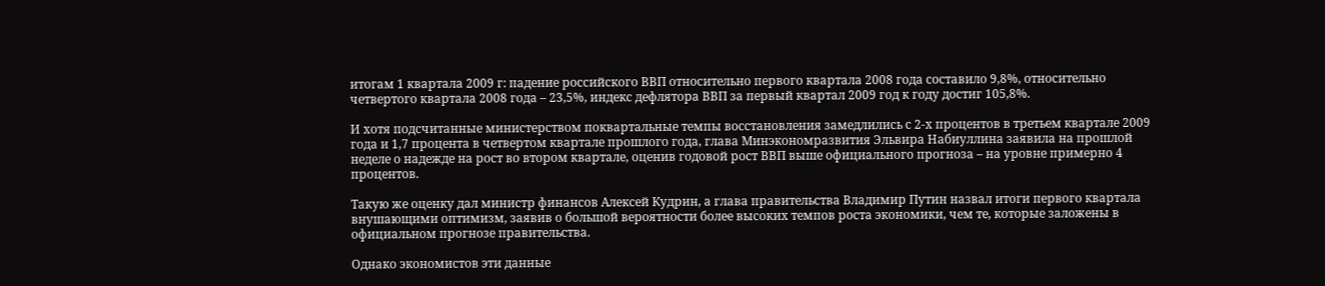итогам 1 квартала 2009 г: падение российского ВВП относительно первого квартала 2008 года составило 9,8%, относительно четвертого квартала 2008 года – 23,5%, индекс дефлятора ВВП за первый квартал 2009 год к году достиг 105,8%.

И хотя подсчитанные министерством поквартальные темпы восстановления замедлились с 2-х процентов в третьем квартале 2009 года и 1,7 процента в четвертом квартале прошлого года, глава Минэкономразвития Эльвира Набиуллина заявила на прошлой неделе о надежде на рост во втором квартале, оценив годовой рост ВВП выше официального прогноза – на уровне примерно 4 процентов.

Такую же оценку дал министр финансов Алексей Кудрин, а глава правительства Владимир Путин назвал итоги первого квартала внушающими оптимизм, заявив о большой вероятности более высоких темпов роста экономики, чем те, которые заложены в официальном прогнозе правительства.

Однако экономистов эти данные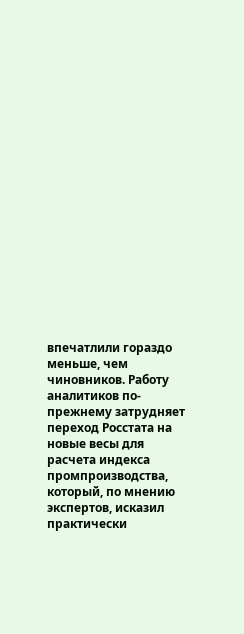впечатлили гораздо меньше, чем чиновников. Работу аналитиков по-прежнему затрудняет переход Росстата на новые весы для расчета индекса промпроизводства, который, по мнению экспертов, исказил практически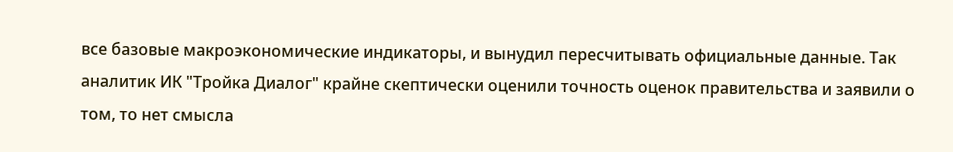все базовые макроэкономические индикаторы, и вынудил пересчитывать официальные данные. Так аналитик ИК "Тройка Диалог" крайне скептически оценили точность оценок правительства и заявили о том, то нет смысла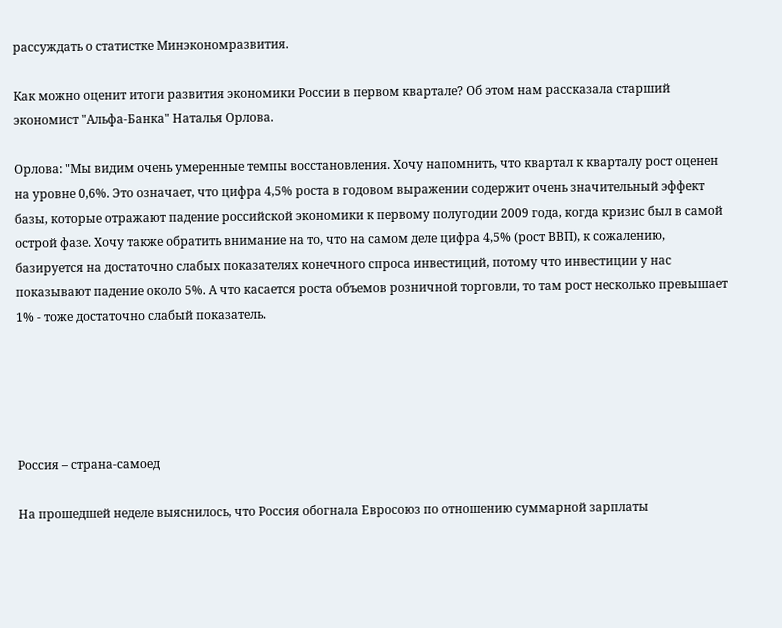рассуждать о статистке Минэкономразвития.

Как можно оценит итоги развития экономики России в первом квартале? Об этом нам рассказала старший экономист "Альфа-Банка" Наталья Орлова.

Орлова: "Мы видим очень умеренные темпы восстановления. Хочу напомнить, что квартал к кварталу рост оценен на уровне 0,6%. Это означает, что цифра 4,5% роста в годовом выражении содержит очень значительный эффект базы, которые отражают падение российской экономики к первому полугодии 2009 года, когда кризис был в самой острой фазе. Хочу также обратить внимание на то, что на самом деле цифра 4,5% (рост ВВП), к сожалению, базируется на достаточно слабых показателях конечного спроса инвестиций, потому что инвестиции у нас показывают падение около 5%. А что касается роста объемов розничной торговли, то там рост несколько превышает 1% - тоже достаточно слабый показатель.





Россия – страна-самоед

На прошедшей неделе выяснилось, что Россия обогнала Евросоюз по отношению суммарной зарплаты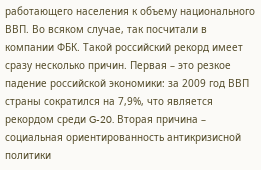работающего населения к объему национального ВВП. Во всяком случае, так посчитали в компании ФБК. Такой российский рекорд имеет сразу несколько причин. Первая – это резкое падение российской экономики: за 2009 год ВВП страны сократился на 7,9%, что является рекордом среди G-20. Вторая причина – социальная ориентированность антикризисной политики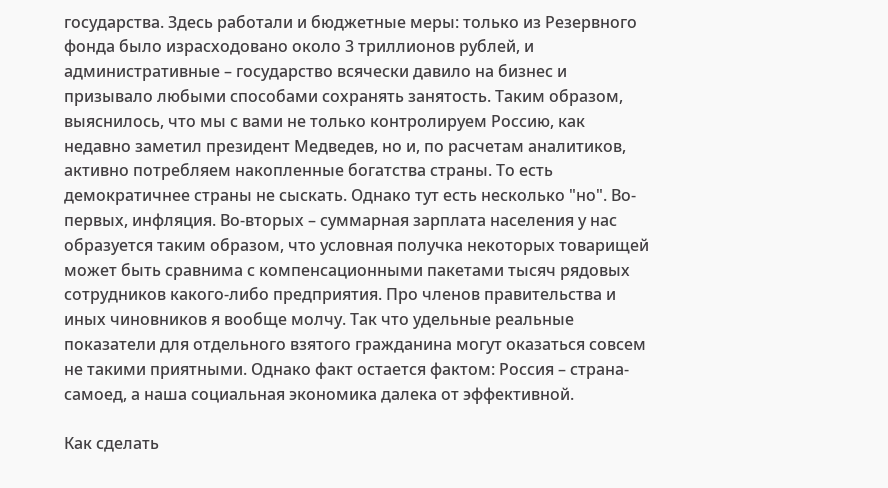государства. Здесь работали и бюджетные меры: только из Резервного фонда было израсходовано около 3 триллионов рублей, и административные – государство всячески давило на бизнес и призывало любыми способами сохранять занятость. Таким образом, выяснилось, что мы с вами не только контролируем Россию, как недавно заметил президент Медведев, но и, по расчетам аналитиков, активно потребляем накопленные богатства страны. То есть демократичнее страны не сыскать. Однако тут есть несколько "но". Во-первых, инфляция. Во-вторых – суммарная зарплата населения у нас образуется таким образом, что условная получка некоторых товарищей может быть сравнима с компенсационными пакетами тысяч рядовых сотрудников какого-либо предприятия. Про членов правительства и иных чиновников я вообще молчу. Так что удельные реальные показатели для отдельного взятого гражданина могут оказаться совсем не такими приятными. Однако факт остается фактом: Россия – страна-самоед, а наша социальная экономика далека от эффективной.

Как сделать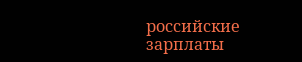российские зарплаты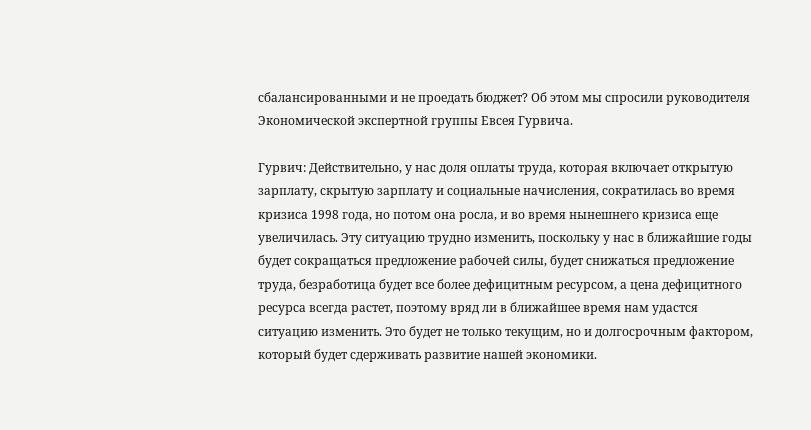сбалансированными и не проедать бюджет? Об этом мы спросили руководителя Экономической экспертной группы Евсея Гурвича.

Гурвич: Действительно, у нас доля оплаты труда, которая включает открытую зарплату, скрытую зарплату и социальные начисления, сократилась во время кризиса 1998 года, но потом она росла, и во время нынешнего кризиса еще увеличилась. Эту ситуацию трудно изменить, поскольку у нас в ближайшие годы будет сокращаться предложение рабочей силы, будет снижаться предложение труда, безработица будет все более дефицитным ресурсом, а цена дефицитного ресурса всегда растет, поэтому вряд ли в ближайшее время нам удастся ситуацию изменить. Это будет не только текущим, но и долгосрочным фактором, который будет сдерживать развитие нашей экономики.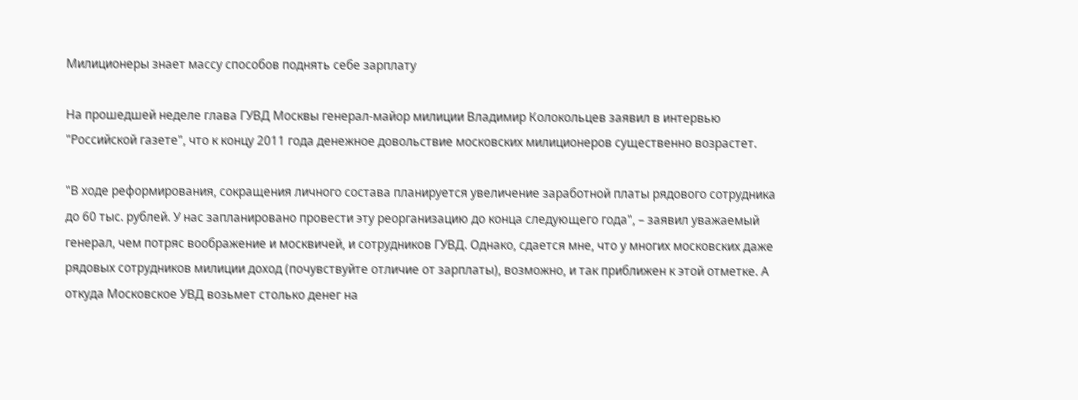Милиционеры знает массу способов поднять себе зарплату

На прошедшей неделе глава ГУВД Москвы генерал-майор милиции Владимир Колокольцев заявил в интервью "Российской газете", что к концу 2011 года денежное довольствие московских милиционеров существенно возрастет.

"В ходе реформирования, сокращения личного состава планируется увеличение заработной платы рядового сотрудника до 60 тыс. рублей. У нас запланировано провести эту реорганизацию до конца следующего года", – заявил уважаемый генерал, чем потряс воображение и москвичей, и сотрудников ГУВД. Однако, сдается мне, что у многих московских даже рядовых сотрудников милиции доход (почувствуйте отличие от зарплаты), возможно, и так приближен к этой отметке. А откуда Московское УВД возьмет столько денег на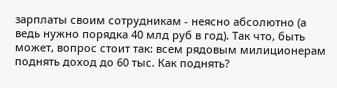зарплаты своим сотрудникам - неясно абсолютно (а ведь нужно порядка 40 млд руб в год). Так что, быть может, вопрос стоит так: всем рядовым милиционерам поднять доход до 60 тыс. Как поднять?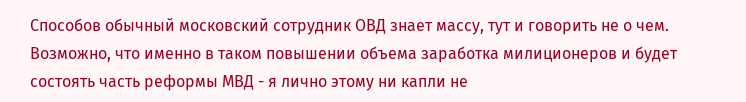Способов обычный московский сотрудник ОВД знает массу, тут и говорить не о чем. Возможно, что именно в таком повышении объема заработка милиционеров и будет состоять часть реформы МВД - я лично этому ни капли не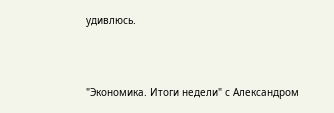удивлюсь.



"Экономика. Итоги недели" с Александром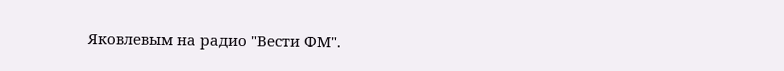Яковлевым на радио "Вести ФМ".